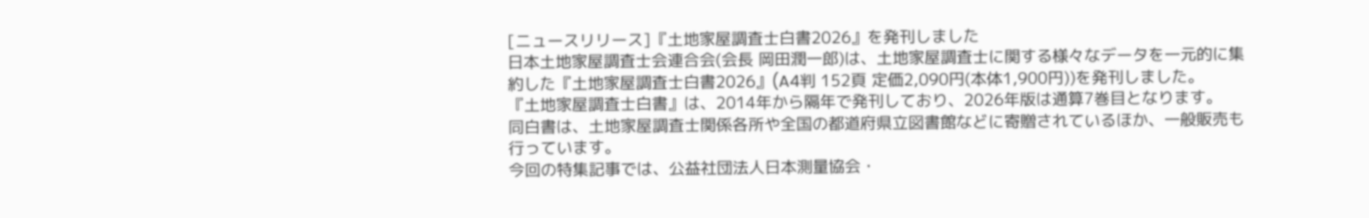[ニュースリリース]『土地家屋調査士白書2026』を発刊しました
日本土地家屋調査士会連合会(会長 岡田潤一郎)は、土地家屋調査士に関する様々なデータを一元的に集約した『土地家屋調査士白書2026』(A4判 152頁 定価2,090円(本体1,900円))を発刊しました。
『土地家屋調査士白書』は、2014年から隔年で発刊しており、2026年版は通算7巻目となります。
同白書は、土地家屋調査士関係各所や全国の都道府県立図書館などに寄贈されているほか、一般販売も行っています。
今回の特集記事では、公益社団法人日本測量協会・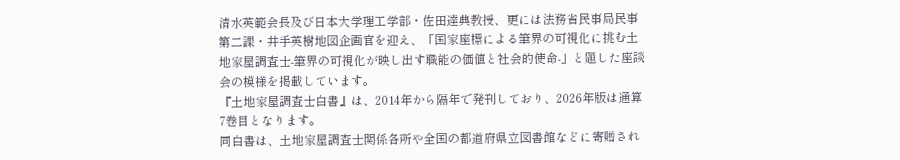清水英範会長及び日本大学理工学部・佐田達典教授、更には法務省民事局民事第二課・井手英樹地図企画官を迎え、「国家座標による筆界の可視化に挑む土地家屋調査士-筆界の可視化が映し出す職能の価値と社会的使命-」と題した座談会の模様を掲載しています。
『土地家屋調査士白書』は、2014年から隔年で発刊しており、2026年版は通算7巻目となります。
同白書は、土地家屋調査士関係各所や全国の都道府県立図書館などに寄贈され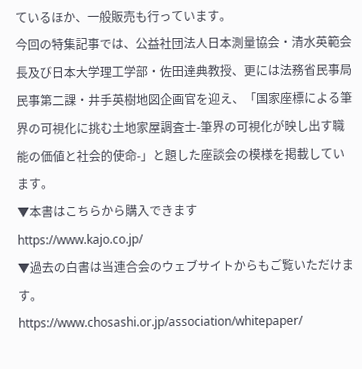ているほか、一般販売も行っています。
今回の特集記事では、公益社団法人日本測量協会・清水英範会長及び日本大学理工学部・佐田達典教授、更には法務省民事局民事第二課・井手英樹地図企画官を迎え、「国家座標による筆界の可視化に挑む土地家屋調査士-筆界の可視化が映し出す職能の価値と社会的使命-」と題した座談会の模様を掲載しています。
▼本書はこちらから購入できます
https://www.kajo.co.jp/
▼過去の白書は当連合会のウェブサイトからもご覧いただけます。
https://www.chosashi.or.jp/association/whitepaper/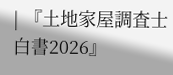| 『土地家屋調査士白書2026』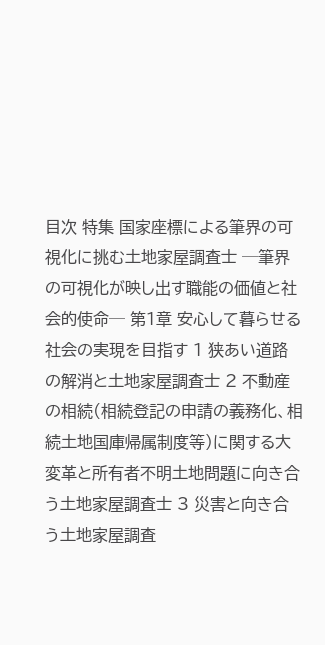目次 特集 国家座標による筆界の可視化に挑む土地家屋調査士 ─筆界の可視化が映し出す職能の価値と社会的使命─ 第1章 安心して暮らせる社会の実現を目指す 1 狭あい道路の解消と土地家屋調査士 2 不動産の相続(相続登記の申請の義務化、相続土地国庫帰属制度等)に関する大変革と所有者不明土地問題に向き合う土地家屋調査士 3 災害と向き合う土地家屋調査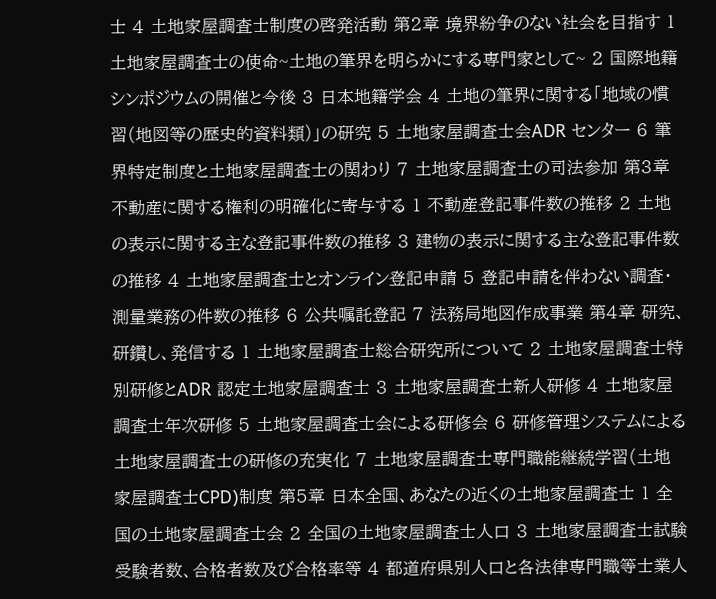士 4 土地家屋調査士制度の啓発活動 第2章 境界紛争のない社会を目指す 1 土地家屋調査士の使命~土地の筆界を明らかにする専門家として~ 2 国際地籍シンポジウムの開催と今後 3 日本地籍学会 4 土地の筆界に関する「地域の慣習(地図等の歴史的資料類)」の研究 5 土地家屋調査士会ADR センター 6 筆界特定制度と土地家屋調査士の関わり 7 土地家屋調査士の司法参加 第3章 不動産に関する権利の明確化に寄与する 1 不動産登記事件数の推移 2 土地の表示に関する主な登記事件数の推移 3 建物の表示に関する主な登記事件数の推移 4 土地家屋調査士とオンライン登記申請 5 登記申請を伴わない調査・測量業務の件数の推移 6 公共嘱託登記 7 法務局地図作成事業 第4章 研究、研鑽し、発信する 1 土地家屋調査士総合研究所について 2 土地家屋調査士特別研修とADR 認定土地家屋調査士 3 土地家屋調査士新人研修 4 土地家屋調査士年次研修 5 土地家屋調査士会による研修会 6 研修管理システムによる土地家屋調査士の研修の充実化 7 土地家屋調査士専門職能継続学習(土地家屋調査士CPD)制度 第5章 日本全国、あなたの近くの土地家屋調査士 1 全国の土地家屋調査士会 2 全国の土地家屋調査士人口 3 土地家屋調査士試験受験者数、合格者数及び合格率等 4 都道府県別人口と各法律専門職等士業人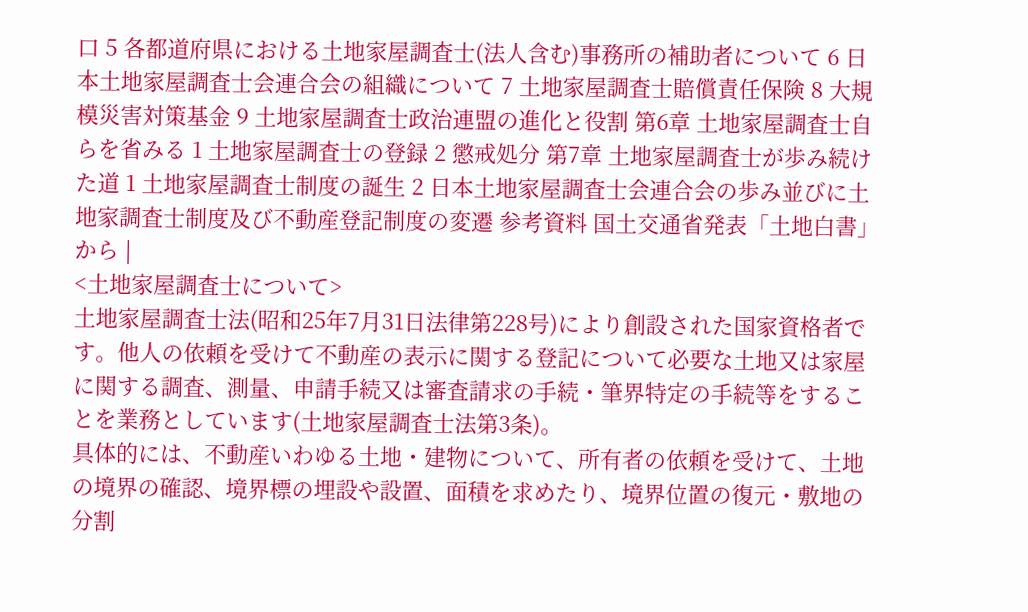口 5 各都道府県における土地家屋調査士(法人含む)事務所の補助者について 6 日本土地家屋調査士会連合会の組織について 7 土地家屋調査士賠償責任保険 8 大規模災害対策基金 9 土地家屋調査士政治連盟の進化と役割 第6章 土地家屋調査士自らを省みる 1 土地家屋調査士の登録 2 懲戒処分 第7章 土地家屋調査士が歩み続けた道 1 土地家屋調査士制度の誕生 2 日本土地家屋調査士会連合会の歩み並びに土地家調査士制度及び不動産登記制度の変遷 参考資料 国土交通省発表「土地白書」から |
<土地家屋調査士について>
土地家屋調査士法(昭和25年7月31日法律第228号)により創設された国家資格者です。他人の依頼を受けて不動産の表示に関する登記について必要な土地又は家屋に関する調査、測量、申請手続又は審査請求の手続・筆界特定の手続等をすることを業務としています(土地家屋調査士法第3条)。
具体的には、不動産いわゆる土地・建物について、所有者の依頼を受けて、土地の境界の確認、境界標の埋設や設置、面積を求めたり、境界位置の復元・敷地の分割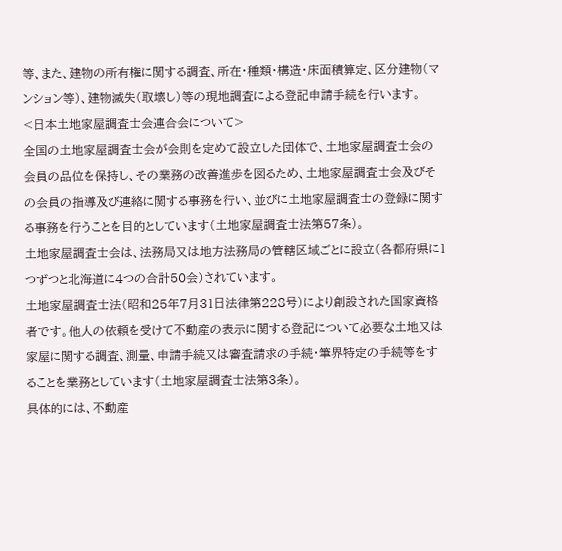等、また、建物の所有権に関する調査、所在・種類・構造・床面積算定、区分建物(マンション等)、建物滅失(取壊し)等の現地調査による登記申請手続を行います。
<日本土地家屋調査士会連合会について>
全国の土地家屋調査士会が会則を定めて設立した団体で、土地家屋調査士会の会員の品位を保持し、その業務の改善進歩を図るため、土地家屋調査士会及びその会員の指導及び連絡に関する事務を行い、並びに土地家屋調査士の登録に関する事務を行うことを目的としています(土地家屋調査士法第57条)。
土地家屋調査士会は、法務局又は地方法務局の管轄区域ごとに設立(各都府県に1つずつと北海道に4つの合計50会)されています。
土地家屋調査士法(昭和25年7月31日法律第228号)により創設された国家資格者です。他人の依頼を受けて不動産の表示に関する登記について必要な土地又は家屋に関する調査、測量、申請手続又は審査請求の手続・筆界特定の手続等をすることを業務としています(土地家屋調査士法第3条)。
具体的には、不動産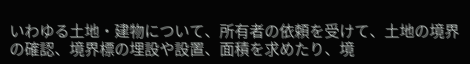いわゆる土地・建物について、所有者の依頼を受けて、土地の境界の確認、境界標の埋設や設置、面積を求めたり、境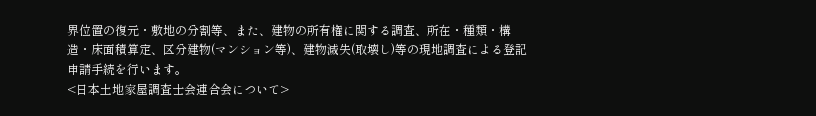界位置の復元・敷地の分割等、また、建物の所有権に関する調査、所在・種類・構造・床面積算定、区分建物(マンション等)、建物滅失(取壊し)等の現地調査による登記申請手続を行います。
<日本土地家屋調査士会連合会について>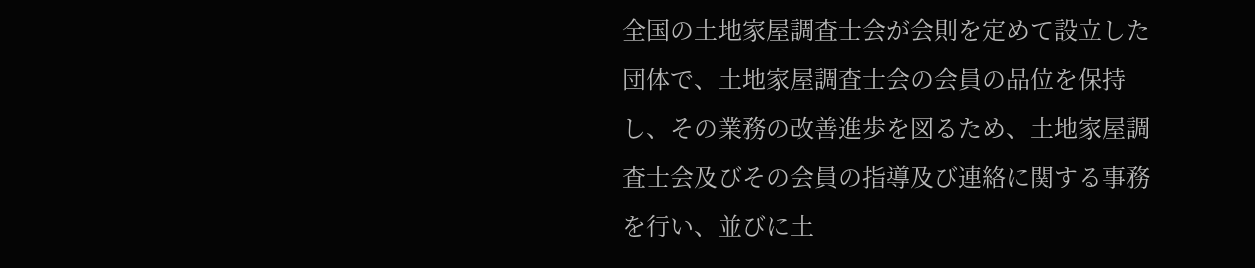全国の土地家屋調査士会が会則を定めて設立した団体で、土地家屋調査士会の会員の品位を保持し、その業務の改善進歩を図るため、土地家屋調査士会及びその会員の指導及び連絡に関する事務を行い、並びに土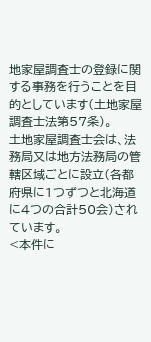地家屋調査士の登録に関する事務を行うことを目的としています(土地家屋調査士法第57条)。
土地家屋調査士会は、法務局又は地方法務局の管轄区域ごとに設立(各都府県に1つずつと北海道に4つの合計50会)されています。
<本件に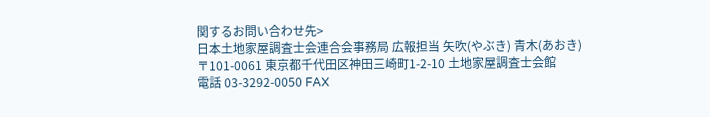関するお問い合わせ先>
日本土地家屋調査士会連合会事務局 広報担当 矢吹(やぶき) 青木(あおき)
〒101-0061 東京都千代田区神田三崎町1-2-10 土地家屋調査士会館
電話 03-3292-0050 FAX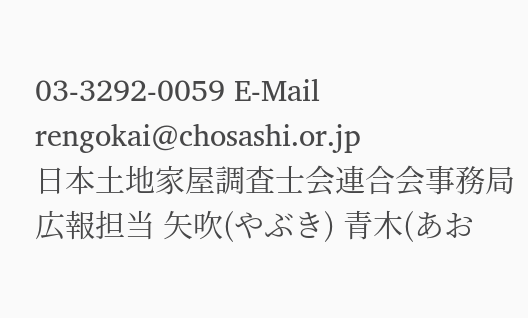03-3292-0059 E-Mail rengokai@chosashi.or.jp
日本土地家屋調査士会連合会事務局 広報担当 矢吹(やぶき) 青木(あお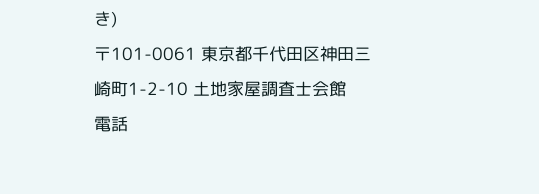き)
〒101-0061 東京都千代田区神田三崎町1-2-10 土地家屋調査士会館
電話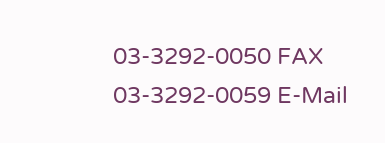03-3292-0050 FAX 03-3292-0059 E-Mail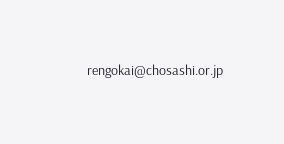rengokai@chosashi.or.jp